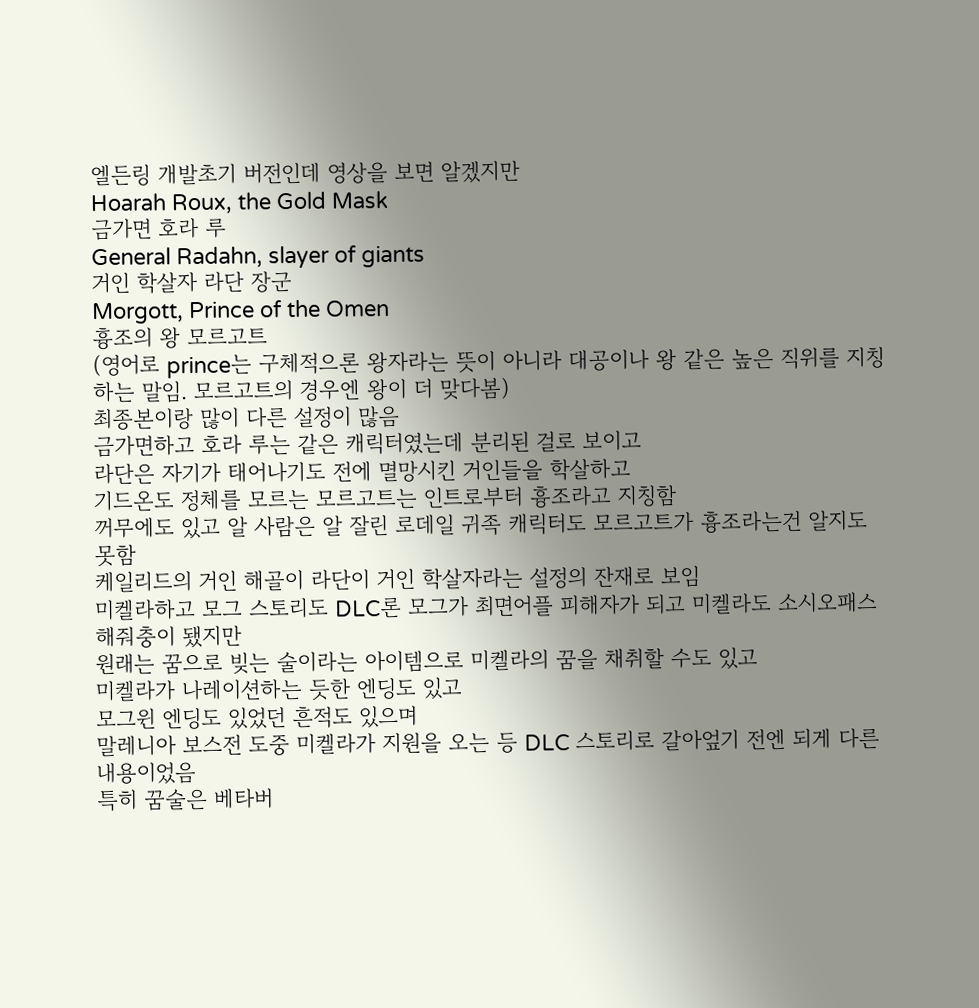엘든링 개발초기 버전인데 영상을 보면 알겠지만
Hoarah Roux, the Gold Mask
금가면 호라 루
General Radahn, slayer of giants
거인 학살자 라단 장군
Morgott, Prince of the Omen
흉조의 왕 모르고트
(영어로 prince는 구체적으론 왕자라는 뜻이 아니라 대공이나 왕 같은 높은 직위를 지칭하는 말임. 모르고트의 경우엔 왕이 더 맞다봄)
최종본이랑 많이 다른 설정이 많음
금가면하고 호라 루는 같은 캐릭터였는데 분리된 걸로 보이고
라단은 자기가 태어나기도 전에 멸망시킨 거인들을 학살하고
기드온도 정체를 모르는 모르고트는 인트로부터 흉조라고 지칭함
꺼무에도 있고 알 사람은 알 잘린 로데일 귀족 캐릭터도 모르고트가 흉조라는건 알지도 못함
케일리드의 거인 해골이 라단이 거인 학살자라는 설정의 잔재로 보임
미켈라하고 모그 스토리도 DLC론 모그가 최면어플 피해자가 되고 미켈라도 소시오패스 해줘충이 됐지만
원래는 꿈으로 빚는 술이라는 아이템으로 미켈라의 꿈을 채취할 수도 있고
미켈라가 나레이션하는 듯한 엔딩도 있고
모그윈 엔딩도 있었던 흔적도 있으며
말레니아 보스전 도중 미켈라가 지원을 오는 등 DLC 스토리로 갈아엎기 전엔 되게 다른 내용이었음
특히 꿈술은 베타버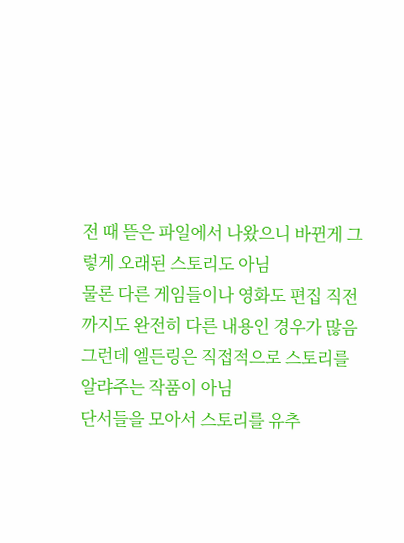전 때 뜯은 파일에서 나왔으니 바뀐게 그렇게 오래된 스토리도 아님
물론 다른 게임들이나 영화도 편집 직전까지도 완전히 다른 내용인 경우가 많음
그런데 엘든링은 직접적으로 스토리를 알랴주는 작품이 아님
단서들을 모아서 스토리를 유추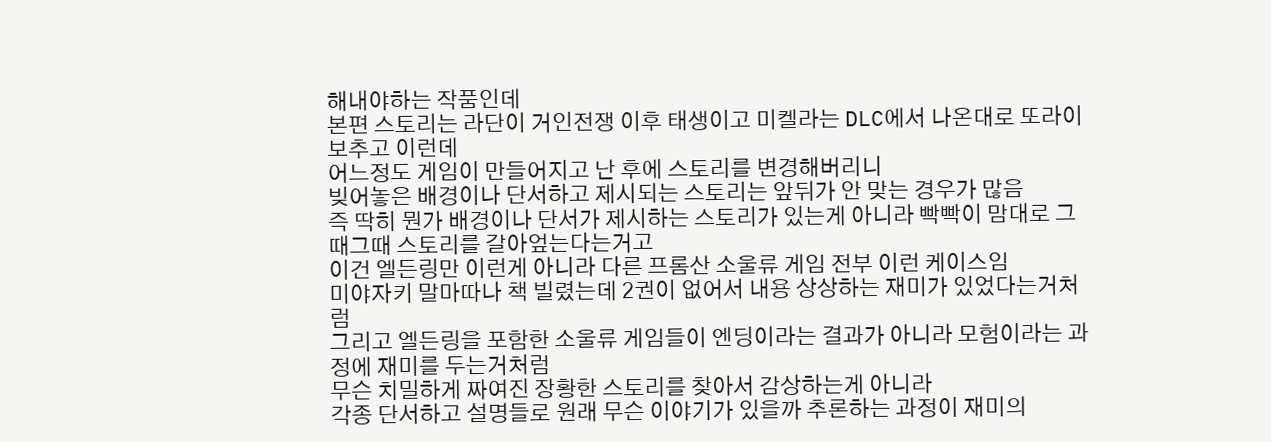해내야하는 작품인데
본편 스토리는 라단이 거인전쟁 이후 태생이고 미켈라는 DLC에서 나온대로 또라이보추고 이런데
어느정도 게임이 만들어지고 난 후에 스토리를 변경해버리니
빚어놓은 배경이나 단서하고 제시되는 스토리는 앞뒤가 안 맞는 경우가 많음
즉 딱히 뭔가 배경이나 단서가 제시하는 스토리가 있는게 아니라 빡빡이 맘대로 그때그때 스토리를 갈아엎는다는거고
이건 엘든링만 이런게 아니라 다른 프롬산 소울류 게임 전부 이런 케이스임
미야자키 말마따나 책 빌렸는데 2권이 없어서 내용 상상하는 재미가 있었다는거처럼
그리고 엘든링을 포함한 소울류 게임들이 엔딩이라는 결과가 아니라 모험이라는 과정에 재미를 두는거처럼
무슨 치밀하게 짜여진 장황한 스토리를 찾아서 감상하는게 아니라
각종 단서하고 설명들로 원래 무슨 이야기가 있을까 추론하는 과정이 재미의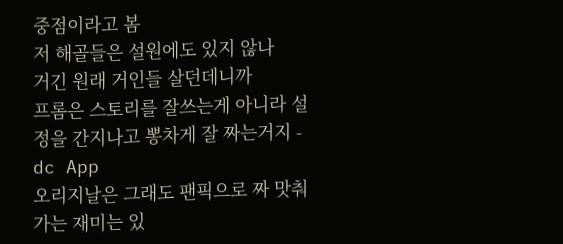중점이라고 봄
저 해골들은 설원에도 있지 않나
거긴 원래 거인들 살던데니까
프롬은 스토리를 잘쓰는게 아니라 설정을 간지나고 뽕차게 잘 짜는거지 - dc App
오리지날은 그래도 팬픽으로 짜 맛춰가는 재미는 있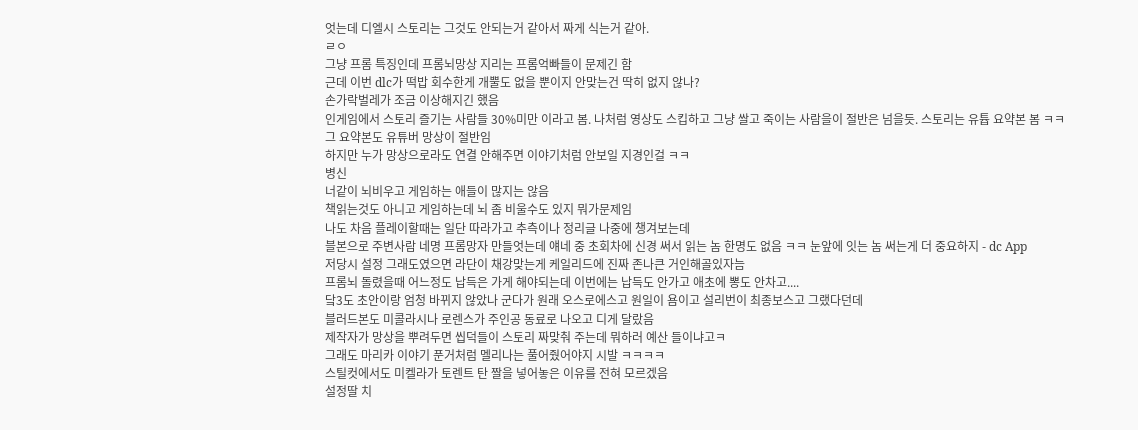엇는데 디엘시 스토리는 그것도 안되는거 같아서 짜게 식는거 같아.
ㄹㅇ
그냥 프롬 특징인데 프롬뇌망상 지리는 프롬억빠들이 문제긴 함
근데 이번 dlc가 떡밥 회수한게 개뿔도 없을 뿐이지 안맞는건 딱히 없지 않나?
손가락벌레가 조금 이상해지긴 했음
인게임에서 스토리 즐기는 사람들 30%미만 이라고 봄. 나처럼 영상도 스킵하고 그냥 쌀고 죽이는 사람을이 절반은 넘을듯. 스토리는 유튭 요약본 봄 ㅋㅋ
그 요약본도 유튜버 망상이 절반임
하지만 누가 망상으로라도 연결 안해주면 이야기처럼 안보일 지경인걸 ㅋㅋ
병신
너같이 뇌비우고 게임하는 애들이 많지는 않음
책읽는것도 아니고 게임하는데 뇌 좀 비울수도 있지 뭐가문제임
나도 차음 플레이할때는 일단 따라가고 추측이나 정리글 나중에 챙겨보는데
블본으로 주변사람 네명 프롬망자 만들엇는데 얘네 중 초회차에 신경 써서 읽는 놈 한명도 없음 ㅋㅋ 눈앞에 잇는 놈 써는게 더 중요하지 - dc App
저당시 설정 그래도였으면 라단이 채강맞는게 케일리드에 진짜 존나큰 거인해골있자늠
프롬뇌 돌렸을때 어느정도 납득은 가게 해야되는데 이번에는 납득도 안가고 애초에 뽕도 안차고....
닼3도 초안이랑 엄청 바뀌지 않았나 군다가 원래 오스로에스고 원일이 욤이고 설리번이 최종보스고 그랬다던데
블러드본도 미콜라시나 로렌스가 주인공 동료로 나오고 디게 달랐음
제작자가 망상을 뿌려두면 씹덕들이 스토리 짜맞춰 주는데 뭐하러 예산 들이냐고ㅋ
그래도 마리카 이야기 푼거처럼 멜리나는 풀어줬어야지 시발 ㅋㅋㅋㅋ
스틸컷에서도 미켈라가 토렌트 탄 짤을 넣어놓은 이유를 전혀 모르겠음
설정딸 치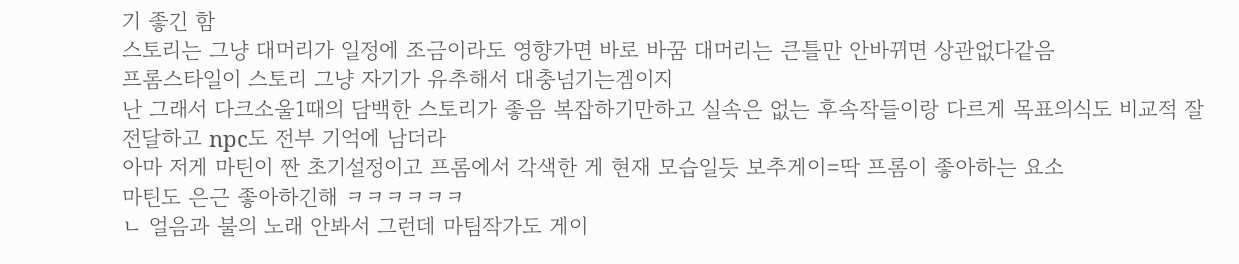기 좋긴 함
스토리는 그냥 대머리가 일정에 조금이라도 영향가면 바로 바꿈 대머리는 큰틀만 안바뀌면 상관없다같음
프롬스타일이 스토리 그냥 자기가 유추해서 대충넘기는겜이지
난 그래서 다크소울1때의 담백한 스토리가 좋음 복잡하기만하고 실속은 없는 후속작들이랑 다르게 목표의식도 비교적 잘 전달하고 npc도 전부 기억에 남더라
아마 저게 마틴이 짠 초기설정이고 프롬에서 각색한 게 현재 모습일듯 보추게이=딱 프롬이 좋아하는 요소
마틴도 은근 좋아하긴해 ㅋㅋㅋㅋㅋㅋ
ㄴ 얼음과 불의 노래 안봐서 그런데 마팀작가도 게이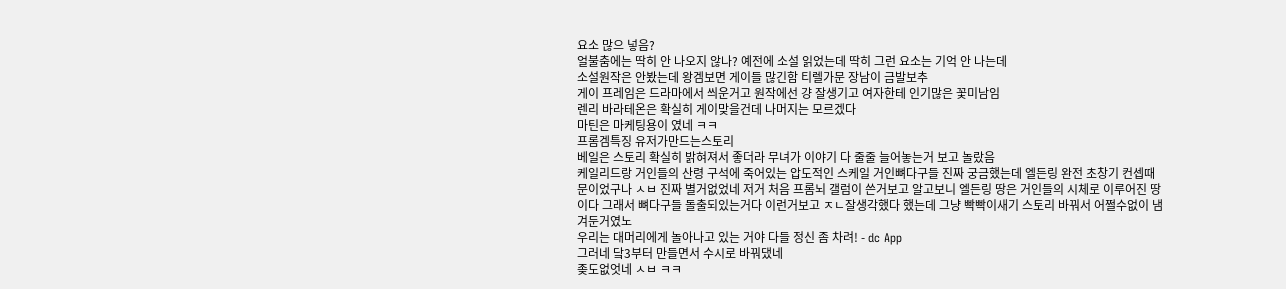요소 많으 넣음?
얼불춤에는 딱히 안 나오지 않나? 예전에 소설 읽었는데 딱히 그런 요소는 기억 안 나는데
소설원작은 안봤는데 왕겜보면 게이들 많긴함 티렐가문 장남이 금발보추
게이 프레임은 드라마에서 씌운거고 원작에선 걍 잘생기고 여자한테 인기많은 꽃미남임
렌리 바라테온은 확실히 게이맞을건데 나머지는 모르겠다
마틴은 마케팅용이 였네 ㅋㅋ
프롬겜특징 유저가만드는스토리
베일은 스토리 확실히 밝혀져서 좋더라 무녀가 이야기 다 줄줄 늘어놓는거 보고 놀랐음
케일리드랑 거인들의 산령 구석에 죽어있는 압도적인 스케일 거인뼈다구들 진짜 궁금했는데 엘든링 완전 초창기 컨셉때문이었구나 ㅅㅂ 진짜 별거없었네 저거 처음 프롬뇌 갤럼이 쓴거보고 알고보니 엘든링 땅은 거인들의 시체로 이루어진 땅이다 그래서 뼈다구들 돌출되있는거다 이런거보고 ㅈㄴ잘생각했다 했는데 그냥 빡빡이새기 스토리 바꿔서 어쩔수없이 냄겨둔거였노
우리는 대머리에게 놀아나고 있는 거야 다들 정신 좀 차려! - dc App
그러네 닼3부터 만들면서 수시로 바꿔댔네
좆도없엇네 ㅅㅂ ㅋㅋ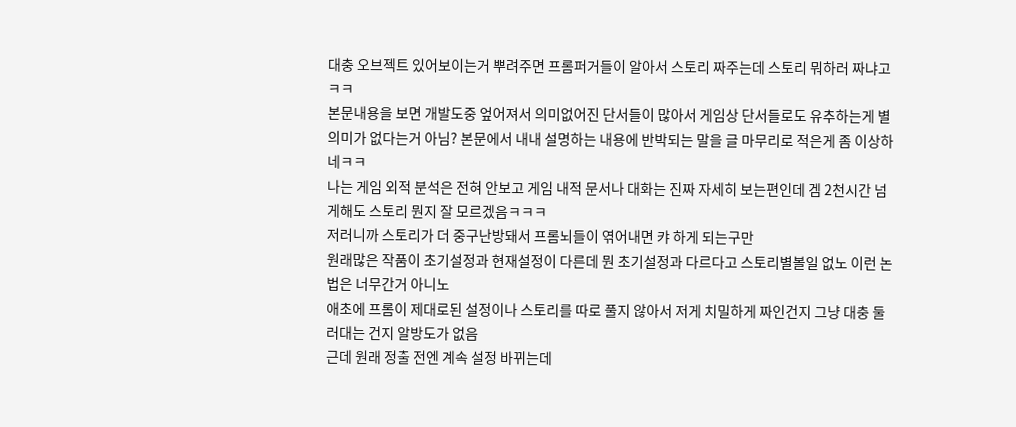대충 오브젝트 있어보이는거 뿌려주면 프롬퍼거들이 알아서 스토리 짜주는데 스토리 뭐하러 짜냐고 ㅋㅋ
본문내용을 보면 개발도중 엎어져서 의미없어진 단서들이 많아서 게임상 단서들로도 유추하는게 별 의미가 없다는거 아님? 본문에서 내내 설명하는 내용에 반박되는 말을 글 마무리로 적은게 좀 이상하네ㅋㅋ
나는 게임 외적 분석은 전혀 안보고 게임 내적 문서나 대화는 진짜 자세히 보는편인데 겜 2천시간 넘게해도 스토리 뭔지 잘 모르겠음ㅋㅋㅋ
저러니까 스토리가 더 중구난방돼서 프롬뇌들이 엮어내면 캬 하게 되는구만
원래많은 작품이 초기설정과 현재설정이 다른데 뭔 초기설정과 다르다고 스토리별볼일 없노 이런 논법은 너무간거 아니노
애초에 프롬이 제대로된 설정이나 스토리를 따로 풀지 않아서 저게 치밀하게 짜인건지 그냥 대충 둘러대는 건지 알방도가 없음
근데 원래 정출 전엔 계속 설정 바뀌는데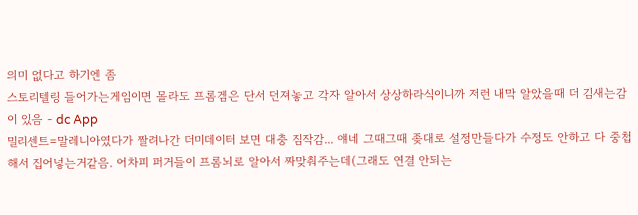의미 없다고 하기엔 좀
스토리텔링 들어가는게임이면 몰라도 프롬겜은 단서 던져놓고 각자 알아서 상상하라식이니까 저런 내막 알았을때 더 김새는감이 있음 - dc App
밀리센트=말레니아였다가 짤려나간 더미데이터 보면 대충 짐작감... 얘네 그때그때 좆대로 설정만들다가 수정도 안하고 다 중첩해서 집어넣는거같음. 어차피 퍼거들이 프롬뇌로 알아서 짜맞춰주는데(그래도 연결 안되는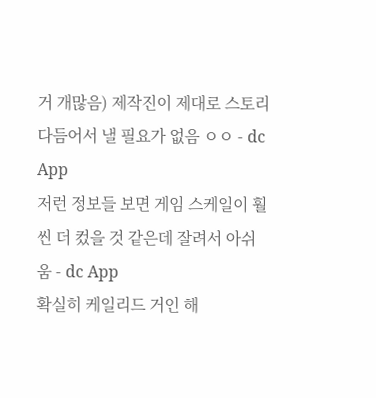거 개많음) 제작진이 제대로 스토리 다듬어서 낼 필요가 없음 ㅇㅇ - dc App
저런 정보들 보면 게임 스케일이 훨씬 더 컸을 것 같은데 잘려서 아쉬움 - dc App
확실히 케일리드 거인 해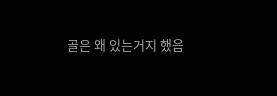골은 왜 있는거지 했음